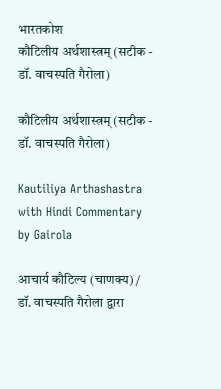भारतकोश
कौटिलीय अर्थशास्त्रम् (सटीक - डॉ. वाचस्पति गैरोला)

कौटिलीय अर्थशास्त्रम् (सटीक - डॉ. वाचस्पति गैरोला)

Kautiliya Arthashastra with Hindi Commentary by Gairola

आचार्य कौटिल्य (चाणक्य) / डॉ. वाचस्पति गैरोला द्वारा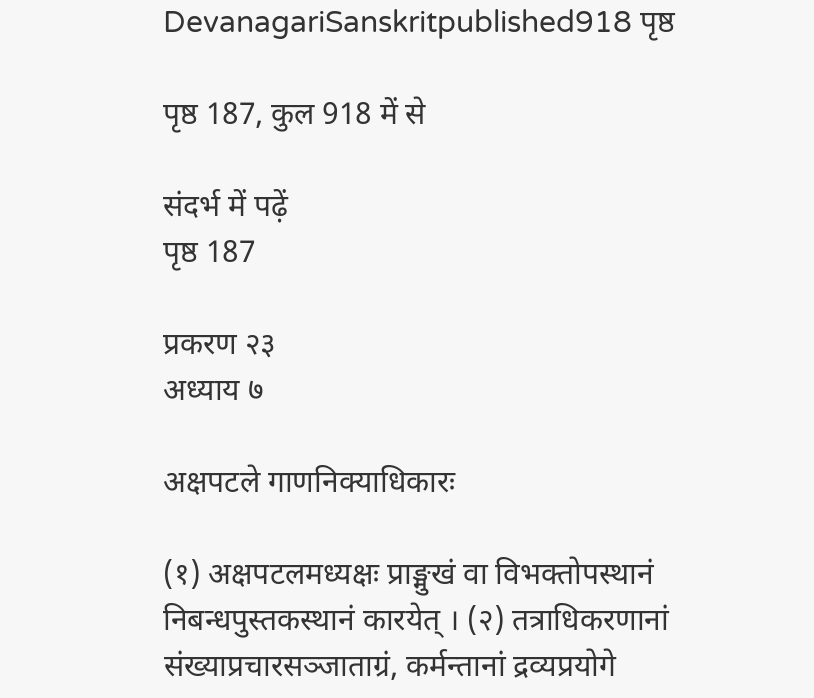DevanagariSanskritpublished918 पृष्ठ

पृष्ठ 187, कुल 918 में से

संदर्भ में पढ़ें
पृष्ठ 187

प्रकरण २३
अध्याय ७

अक्षपटले गाणनिक्याधिकारः

(१) अक्षपटलमध्यक्षः प्राङ्मुखं वा विभक्तोपस्थानं निबन्धपुस्तकस्थानं कारयेत् । (२) तत्राधिकरणानां संख्याप्रचारसञ्जाताग्रं, कर्मन्तानां द्रव्यप्रयोगे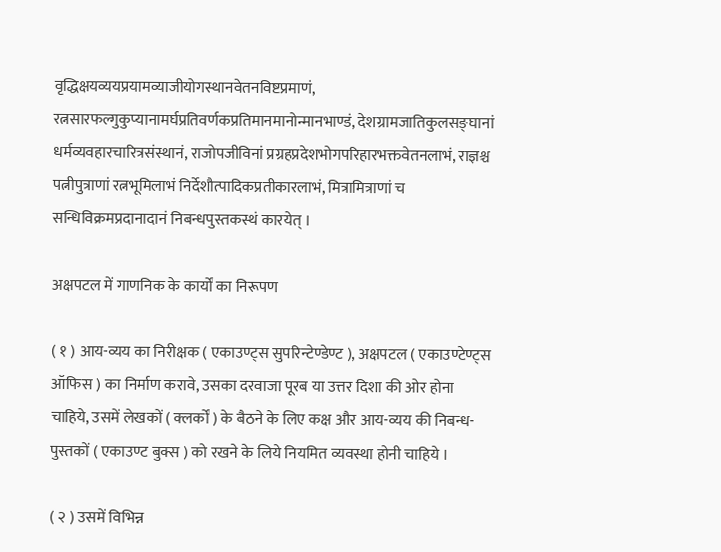वृद्धिक्षयव्ययप्रयामव्याजीयोगस्थानवेतनविष्टप्रमाणं, रत्नसारफल्गुकुप्यानामर्घप्रतिवर्णकप्रतिमानमानोन्मानभाण्डं, देशग्रामजातिकुलसङ्घानां धर्मव्यवहारचारित्रसंस्थानं, राजोपजीविनां प्रग्रहप्रदेशभोगपरिहारभक्तवेतनलाभं, राज्ञश्च पत्नीपुत्राणां रत्नभूमिलाभं निर्देशौत्पादिकप्रतीकारलाभं, मित्रामित्राणां च सन्धिविक्रमप्रदानादानं निबन्धपुस्तकस्थं कारयेत् ।

अक्षपटल में गाणनिक के कार्यों का निरूपण

( १ ) आय-व्यय का निरीक्षक ( एकाउण्ट्स सुपरिन्टेण्डेण्ट ), अक्षपटल ( एकाउण्टेण्ट्स ऑफिस ) का निर्माण करावे, उसका दरवाजा पूरब या उत्तर दिशा की ओर होना चाहिये, उसमें लेखकों ( क्लर्कों ) के बैठने के लिए कक्ष और आय-व्यय की निबन्ध-पुस्तकों ( एकाउण्ट बुक्स ) को रखने के लिये नियमित व्यवस्था होनी चाहिये ।

( २ ) उसमें विभिन्न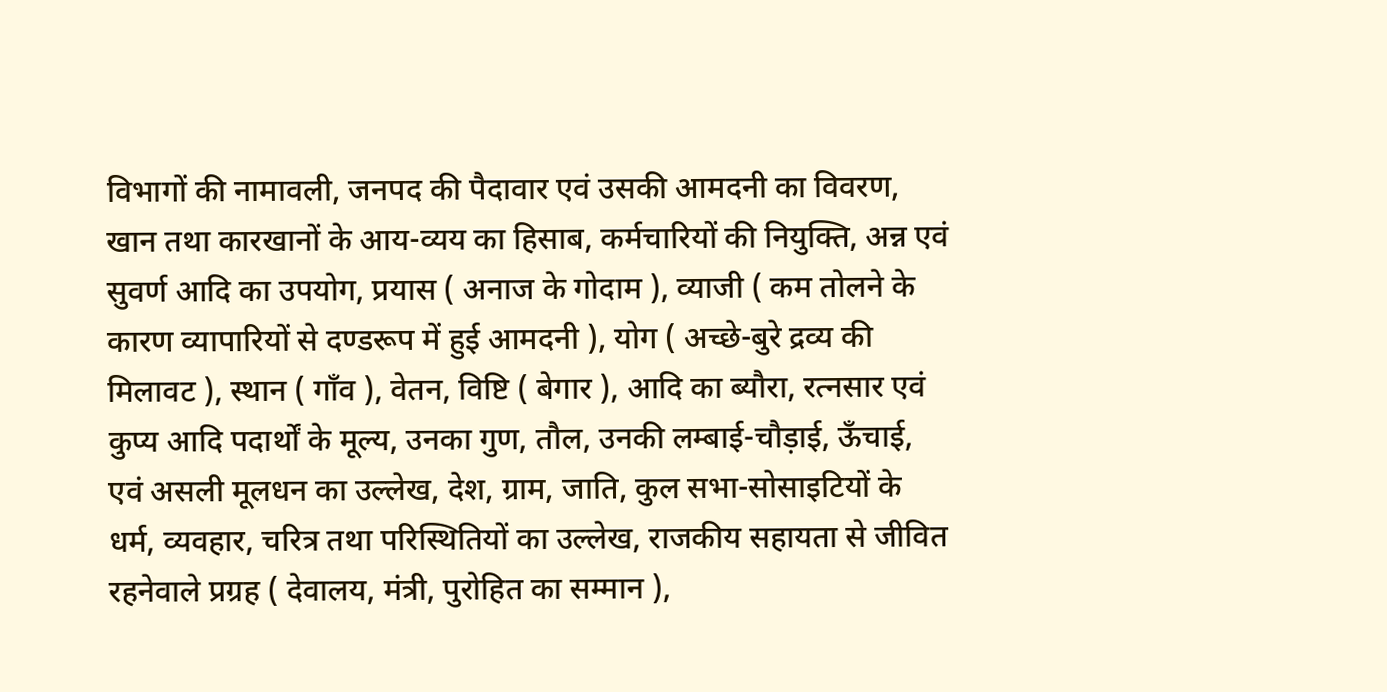विभागों की नामावली, जनपद की पैदावार एवं उसकी आमदनी का विवरण, खान तथा कारखानों के आय-व्यय का हिसाब, कर्मचारियों की नियुक्ति, अन्न एवं सुवर्ण आदि का उपयोग, प्रयास ( अनाज के गोदाम ), व्याजी ( कम तोलने के कारण व्यापारियों से दण्डरूप में हुई आमदनी ), योग ( अच्छे-बुरे द्रव्य की मिलावट ), स्थान ( गाँव ), वेतन, विष्टि ( बेगार ), आदि का ब्यौरा, रत्नसार एवं कुप्य आदि पदार्थों के मूल्य, उनका गुण, तौल, उनकी लम्बाई-चौड़ाई, ऊँचाई, एवं असली मूलधन का उल्लेख, देश, ग्राम, जाति, कुल सभा-सोसाइटियों के धर्म, व्यवहार, चरित्र तथा परिस्थितियों का उल्लेख, राजकीय सहायता से जीवित रहनेवाले प्रग्रह ( देवालय, मंत्री, पुरोहित का सम्मान ),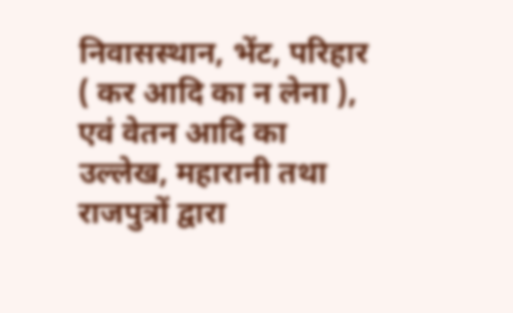निवासस्थान, भेंट, परिहार ( कर आदि का न लेना ), एवं वेतन आदि का उल्लेख, महारानी तथा राजपुत्रों द्वारा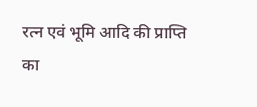रत्न एवं भूमि आदि की प्राप्ति का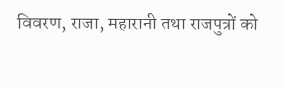विवरण, राजा, महारानी तथा राजपुत्रों को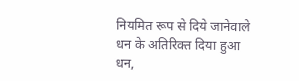नियमित रूप से दिये जानेवाले धन के अतिरिक्त दिया हुआ धन,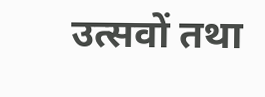उत्सवों तथा